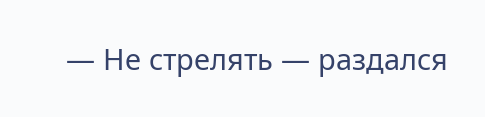— Не стрелять — раздался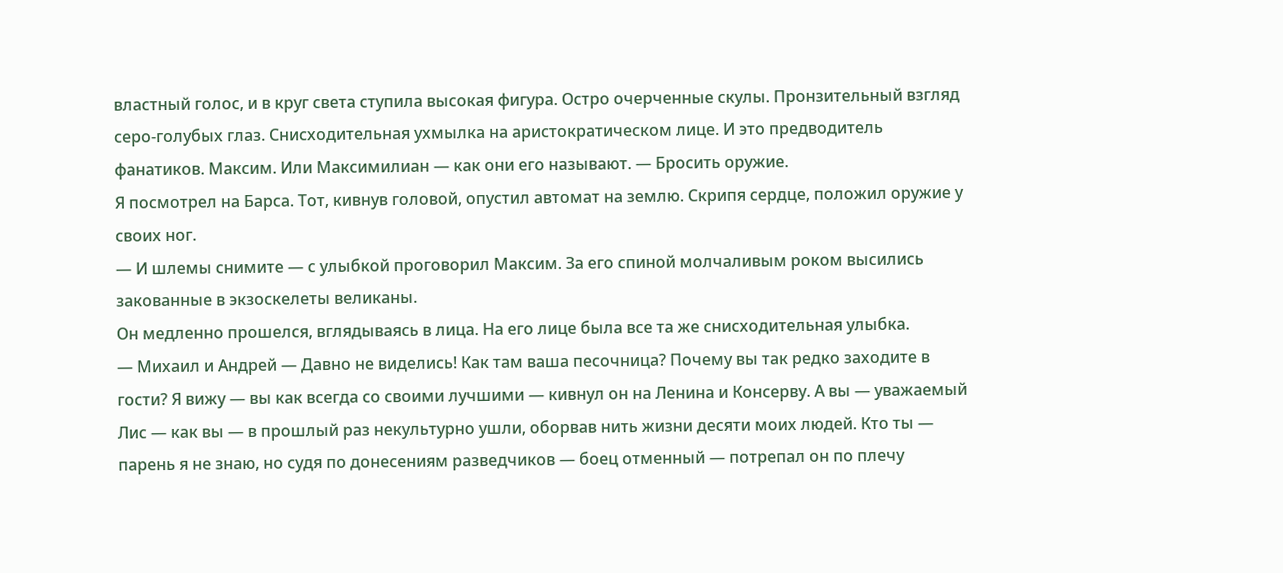властный голос, и в круг света ступила высокая фигура. Остро очерченные скулы. Пронзительный взгляд серо-голубых глаз. Снисходительная ухмылка на аристократическом лице. И это предводитель фанатиков. Максим. Или Максимилиан — как они его называют. — Бросить оружие.
Я посмотрел на Барса. Тот, кивнув головой, опустил автомат на землю. Скрипя сердце, положил оружие у своих ног.
— И шлемы снимите — с улыбкой проговорил Максим. За его спиной молчаливым роком высились закованные в экзоскелеты великаны.
Он медленно прошелся, вглядываясь в лица. На его лице была все та же снисходительная улыбка.
— Михаил и Андрей — Давно не виделись! Как там ваша песочница? Почему вы так редко заходите в гости? Я вижу — вы как всегда со своими лучшими — кивнул он на Ленина и Консерву. А вы — уважаемый Лис — как вы — в прошлый раз некультурно ушли, оборвав нить жизни десяти моих людей. Кто ты — парень я не знаю, но судя по донесениям разведчиков — боец отменный — потрепал он по плечу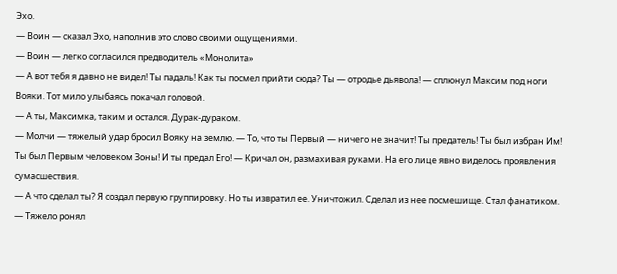Эхо.
— Воин — сказал Эхо, наполнив это слово своими ощущениями.
— Воин — легко согласился предводитель «Монолита»
— А вот тебя я давно не видел! Ты падаль! Как ты посмел прийти сюда? Ты — отродье дьявола! — сплюнул Максим под ноги Вояки. Тот мило улыбаясь покачал головой.
— А ты, Максимка, таким и остался. Дурак-дураком.
— Молчи — тяжелый удар бросил Вояку на землю. — То, что ты Первый — ничего не значит! Ты предатель! Ты был избран Им! Ты был Первым человеком Зоны! И ты предал Его! — Кричал он, размахивая руками. На его лице явно виделось проявления сумасшествия.
— А что сделал ты? Я создал первую группировку. Но ты извратил ее. Уничтожил. Сделал из нее посмешище. Стал фанатиком. — Тяжело ронял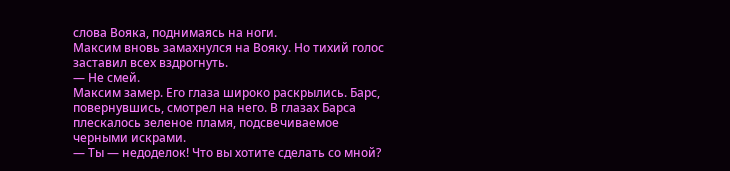слова Вояка, поднимаясь на ноги.
Максим вновь замахнулся на Вояку. Но тихий голос заставил всех вздрогнуть.
— Не смей.
Максим замер. Его глаза широко раскрылись. Барс, повернувшись, смотрел на него. В глазах Барса плескалось зеленое пламя, подсвечиваемое черными искрами.
— Ты — недоделок! Что вы хотите сделать со мной?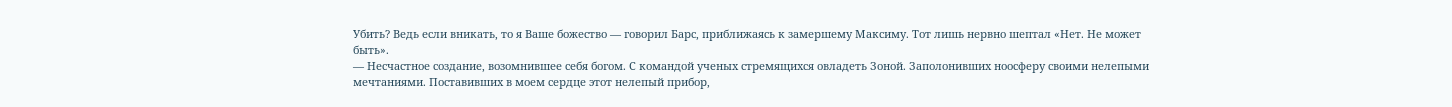Убить? Ведь если вникать, то я Ваше божество — говорил Барс, приближаясь к замершему Максиму. Тот лишь нервно шептал «Нет. Не может быть».
— Несчастное создание, возомнившее себя богом. С командой ученых стремящихся овладеть Зоной. Заполонивших ноосферу своими нелепыми мечтаниями. Поставивших в моем сердце этот нелепый прибор,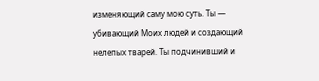изменяющий саму мою суть. Ты — убивающий Моих людей и создающий нелепых тварей. Ты подчинивший и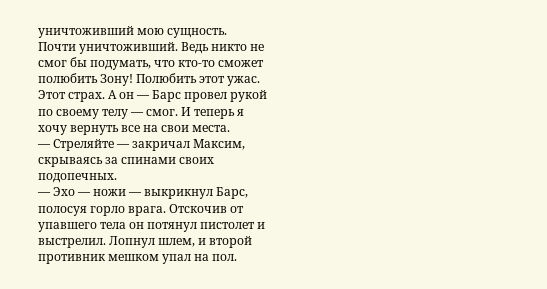уничтоживший мою сущность. Почти уничтоживший. Ведь никто не смог бы подумать, что кто-то сможет полюбить Зону! Полюбить этот ужас. Этот страх. А он — Барс провел рукой по своему телу — смог. И теперь я хочу вернуть все на свои места.
— Стреляйте — закричал Максим, скрываясь за спинами своих подопечных.
— Эхо — ножи — выкрикнул Барс, полосуя горло врага. Отскочив от упавшего тела он потянул пистолет и выстрелил. Лопнул шлем, и второй противник мешком упал на пол.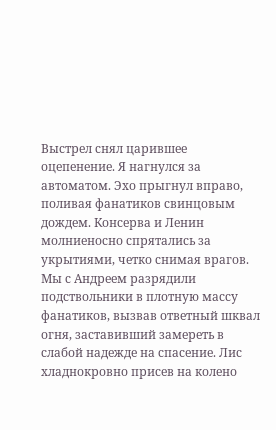Выстрел снял царившее оцепенение. Я нагнулся за автоматом. Эхо прыгнул вправо, поливая фанатиков свинцовым дождем. Консерва и Ленин молниеносно спрятались за укрытиями, четко снимая врагов. Мы с Андреем разрядили подствольники в плотную массу фанатиков, вызвав ответный шквал огня, заставивший замереть в слабой надежде на спасение. Лис хладнокровно присев на колено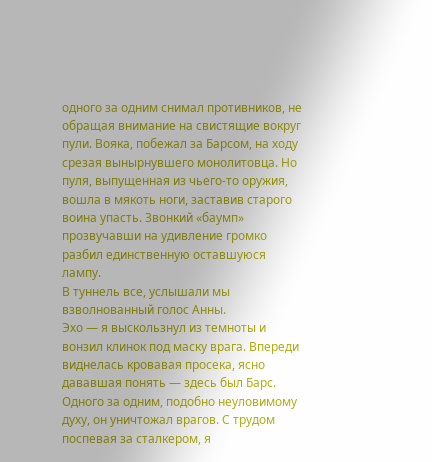одного за одним снимал противников, не обращая внимание на свистящие вокруг пули. Вояка, побежал за Барсом, на ходу срезая вынырнувшего монолитовца. Но пуля, выпущенная из чьего-то оружия, вошла в мякоть ноги, заставив старого воина упасть. Звонкий «баумп» прозвучавши на удивление громко разбил единственную оставшуюся лампу.
В туннель все, услышали мы взволнованный голос Анны.
Эхо — я выскользнул из темноты и вонзил клинок под маску врага. Впереди виднелась кровавая просека, ясно дававшая понять — здесь был Барс. Одного за одним, подобно неуловимому духу, он уничтожал врагов. С трудом поспевая за сталкером, я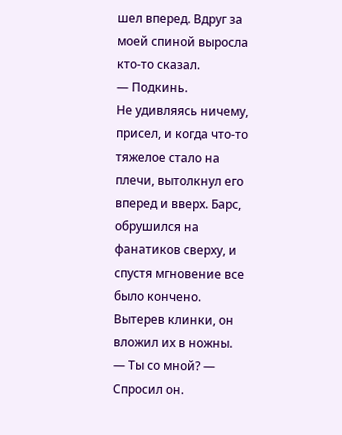шел вперед. Вдруг за моей спиной выросла кто-то сказал.
— Подкинь.
Не удивляясь ничему, присел, и когда что-то тяжелое стало на плечи, вытолкнул его вперед и вверх. Барс, обрушился на фанатиков сверху, и спустя мгновение все было кончено. Вытерев клинки, он вложил их в ножны.
— Ты со мной? — Спросил он.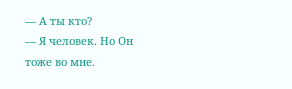— А ты кто?
— Я человек. Но Он тоже во мне.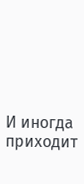И иногда приходит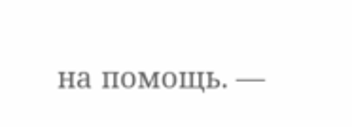на помощь. —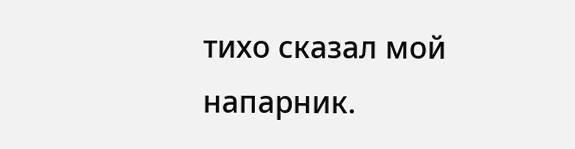тихо сказал мой напарник.